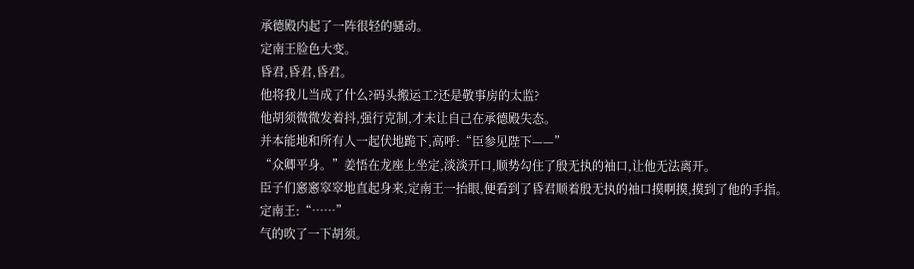承德殿内起了一阵很轻的骚动。
定南王脸色大变。
昏君,昏君,昏君。
他将我儿当成了什么?码头搬运工?还是敬事房的太监?
他胡须微微发着抖,强行克制,才未让自己在承德殿失态。
并本能地和所有人一起伏地跪下,高呼:“臣参见陛下——”
“众卿平身。”姜悟在龙座上坐定,淡淡开口,顺势勾住了殷无执的袖口,让他无法离开。
臣子们窸窸窣窣地直起身来,定南王一抬眼,便看到了昏君顺着殷无执的袖口摸啊摸,摸到了他的手指。
定南王:“……”
气的吹了一下胡须。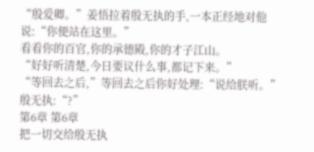“殷爱卿。”姜悟拉着殷无执的手,一本正经地对他说:“你便站在这里。”
看看你的百官,你的承德殿,你的才子江山。
“好好听清楚,今日要议什么事,都记下来。”
“等回去之后,”等回去之后你好处理:“说给朕听。”
殷无执:“?”
第6章 第6章
把一切交给殷无执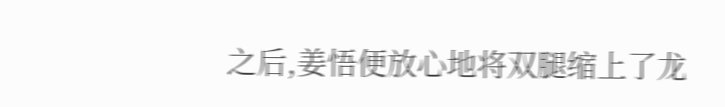之后,姜悟便放心地将双腿缩上了龙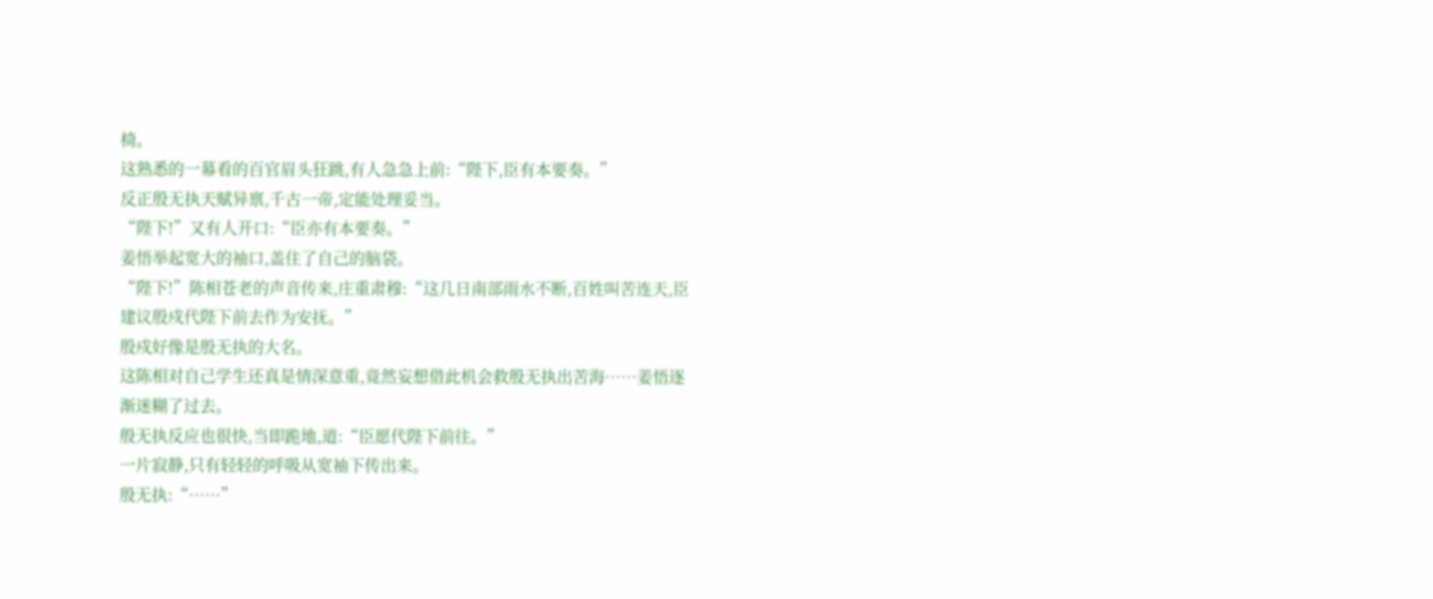椅。
这熟悉的一幕看的百官眉头狂跳,有人急急上前:“陛下,臣有本要奏。”
反正殷无执天赋异禀,千古一帝,定能处理妥当。
“陛下!”又有人开口:“臣亦有本要奏。”
姜悟举起宽大的袖口,盖住了自己的脑袋。
“陛下!”陈相苍老的声音传来,庄重肃穆:“这几日南部雨水不断,百姓叫苦连天,臣建议殷戍代陛下前去作为安抚。”
殷戍好像是殷无执的大名。
这陈相对自己学生还真是情深意重,竟然妄想借此机会救殷无执出苦海……姜悟逐渐迷糊了过去。
殷无执反应也很快,当即跪地,道:“臣愿代陛下前往。”
一片寂静,只有轻轻的呼吸从宽袖下传出来。
殷无执:“……”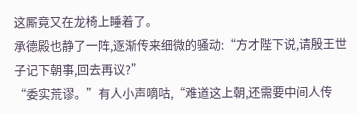这厮竟又在龙椅上睡着了。
承德殿也静了一阵,逐渐传来细微的骚动:“方才陛下说,请殷王世子记下朝事,回去再议?”
“委实荒谬。”有人小声嘀咕,“难道这上朝,还需要中间人传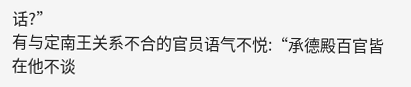话?”
有与定南王关系不合的官员语气不悦:“承德殿百官皆在他不谈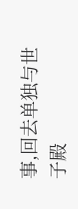事,回去单独与世子殿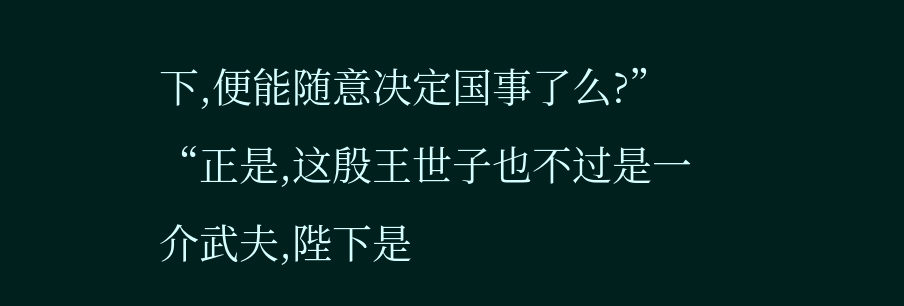下,便能随意决定国事了么?”
“正是,这殷王世子也不过是一介武夫,陛下是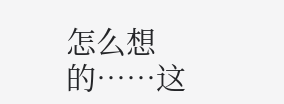怎么想的……这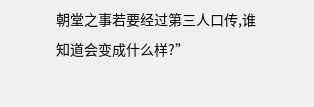朝堂之事若要经过第三人口传,谁知道会变成什么样?”